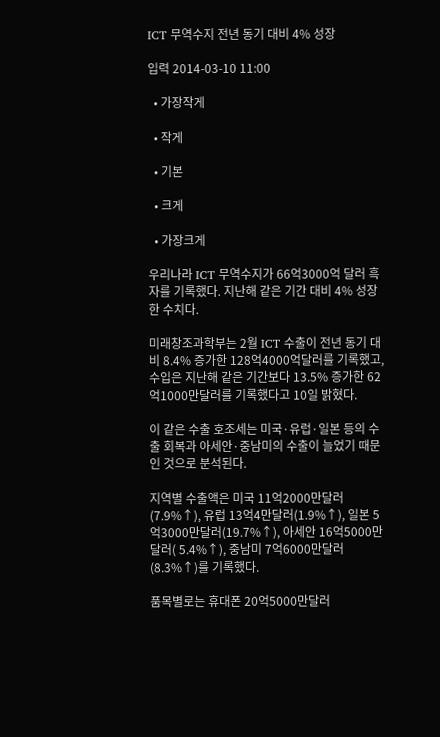ICT 무역수지 전년 동기 대비 4% 성장

입력 2014-03-10 11:00

  • 가장작게

  • 작게

  • 기본

  • 크게

  • 가장크게

우리나라 ICT 무역수지가 66억3000억 달러 흑자를 기록했다. 지난해 같은 기간 대비 4% 성장한 수치다.

미래창조과학부는 2월 ICT 수출이 전년 동기 대비 8.4% 증가한 128억4000억달러를 기록했고, 수입은 지난해 같은 기간보다 13.5% 증가한 62억1000만달러를 기록했다고 10일 밝혔다.

이 같은 수출 호조세는 미국·유럽·일본 등의 수출 회복과 아세안·중남미의 수출이 늘었기 때문인 것으로 분석된다.

지역별 수출액은 미국 11억2000만달러(7.9%↑), 유럽 13억4만달러(1.9%↑), 일본 5억3000만달러(19.7%↑), 아세안 16억5000만달러( 5.4%↑), 중남미 7억6000만달러(8.3%↑)를 기록했다.

품목별로는 휴대폰 20억5000만달러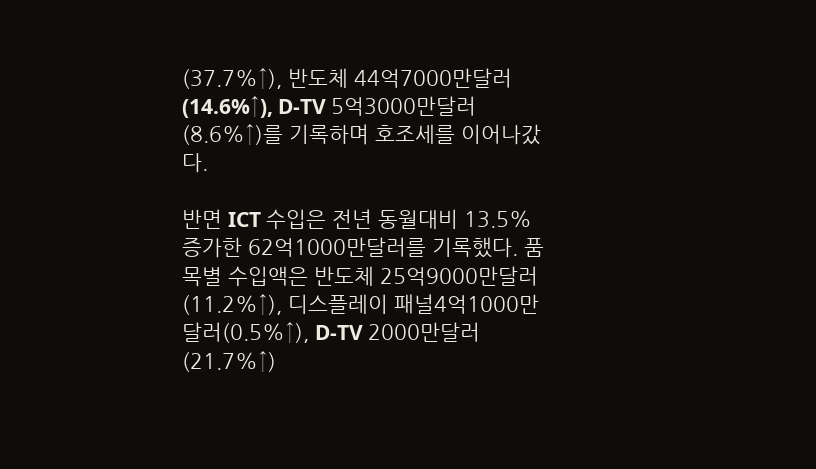(37.7%↑), 반도체 44억7000만달러(14.6%↑), D-TV 5억3000만달러(8.6%↑)를 기록하며 호조세를 이어나갔다.

반면 ICT 수입은 전년 동월대비 13.5% 증가한 62억1000만달러를 기록했다. 품목별 수입액은 반도체 25억9000만달러(11.2%↑), 디스플레이 패널4억1000만달러(0.5%↑), D-TV 2000만달러(21.7%↑)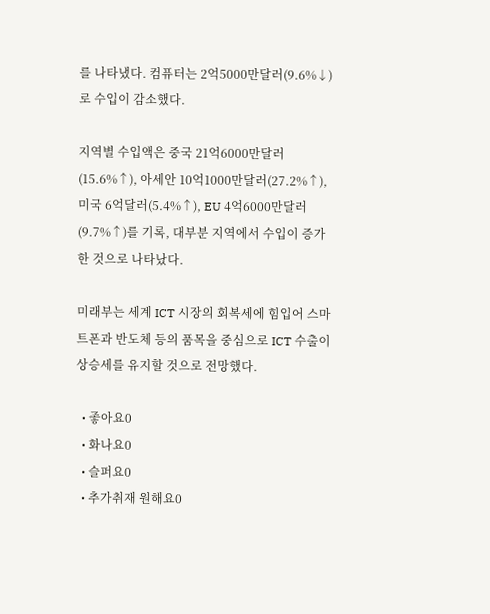를 나타냈다. 컴퓨터는 2억5000만달러(9.6%↓)로 수입이 감소했다.

지역별 수입액은 중국 21억6000만달러(15.6%↑), 아세안 10억1000만달러(27.2%↑), 미국 6억달러(5.4%↑), EU 4억6000만달러(9.7%↑)를 기록, 대부분 지역에서 수입이 증가한 것으로 나타났다.

미래부는 세계 ICT 시장의 회복세에 힘입어 스마트폰과 반도체 등의 품목을 중심으로 ICT 수출이 상승세를 유지할 것으로 전망했다.

  • 좋아요0
  • 화나요0
  • 슬퍼요0
  • 추가취재 원해요0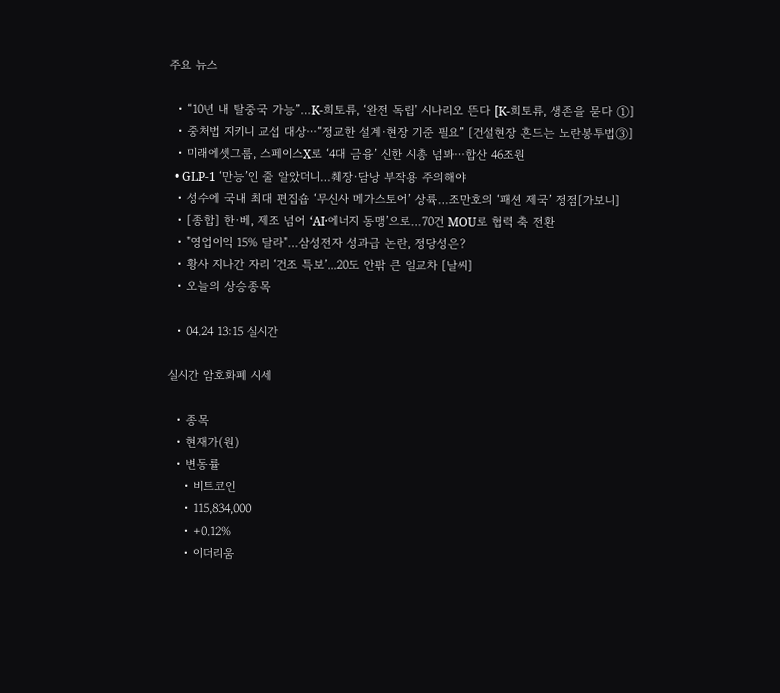주요 뉴스

  • “10년 내 탈중국 가능”…K-희토류, ‘완전 독립’ 시나리오 뜬다 [K-희토류, 생존을 묻다 ①]
  • 중처법 지키니 교섭 대상⋯“정교한 설계·현장 기준 필요” [건설현장 흔드는 노란봉투법③]
  • 미래에셋그룹, 스페이스X로 ‘4대 금융’ 신한 시총 넘봐⋯합산 46조원
  • GLP-1 ‘만능’인 줄 알았더니…췌장·담낭 부작용 주의해야
  • 성수에 국내 최대 편집숍 ‘무신사 메가스토어’ 상륙…조만호의 ‘패션 제국’ 정점[가보니]
  • [종합] 한·베, 제조 넘어 ‘AI·에너지 동맹’으로…70건 MOU로 협력 축 전환
  • "영업이익 15% 달라"…삼성전자 성과급 논란, 정당성은?
  • 황사 지나간 자리 ‘건조 특보’...20도 안팎 큰 일교차 [날씨]
  • 오늘의 상승종목

  • 04.24 13:15 실시간

실시간 암호화폐 시세

  • 종목
  • 현재가(원)
  • 변동률
    • 비트코인
    • 115,834,000
    • +0.12%
    • 이더리움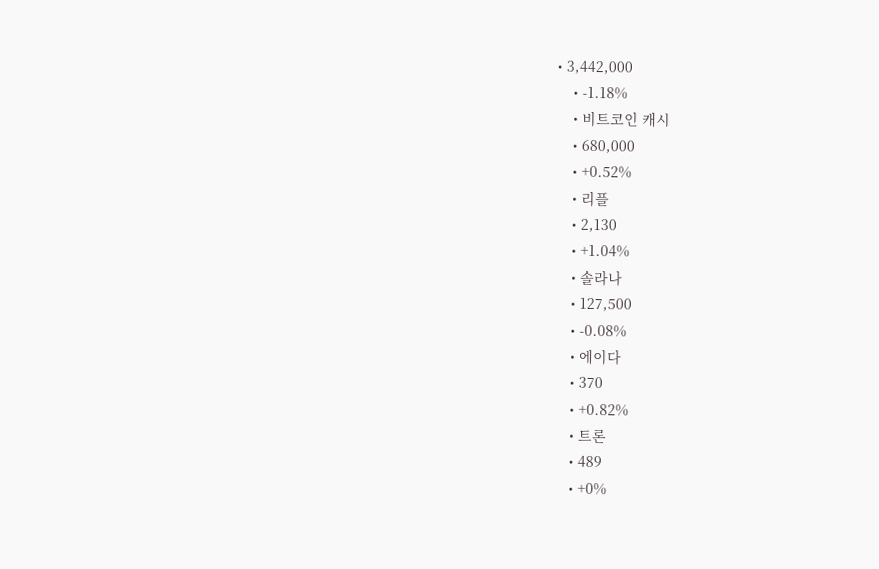• 3,442,000
    • -1.18%
    • 비트코인 캐시
    • 680,000
    • +0.52%
    • 리플
    • 2,130
    • +1.04%
    • 솔라나
    • 127,500
    • -0.08%
    • 에이다
    • 370
    • +0.82%
    • 트론
    • 489
    • +0%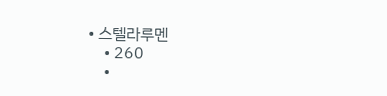• 스텔라루멘
    • 260
    •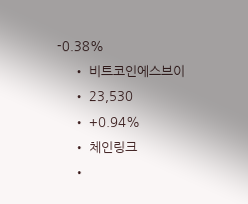-0.38%
    • 비트코인에스브이
    • 23,530
    • +0.94%
    • 체인링크
    •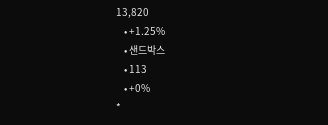13,820
    • +1.25%
    • 샌드박스
    • 113
    • +0%
*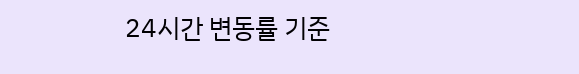24시간 변동률 기준